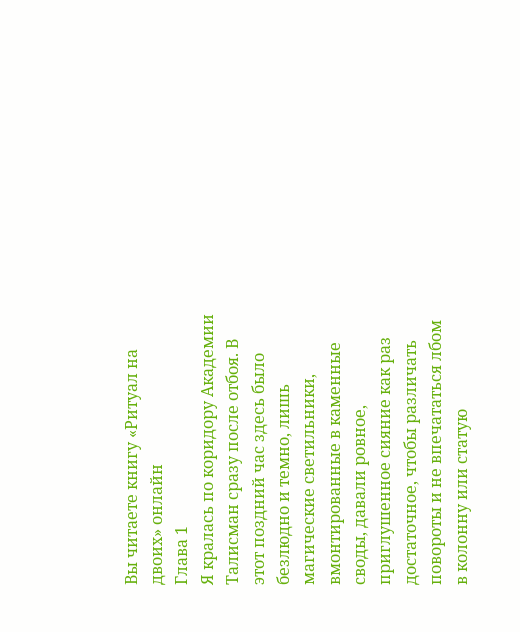Вы читаете книгу «Ритуал на двоих» онлайн
Глава 1
Я кралась по коридору Академии Талисман сразу после отбоя. В этот поздний час здесь было безлюдно и темно, лишь магические светильники, вмонтированные в каменные своды, давали ровное, приглушенное сияние как раз достаточное, чтобы различать повороты и не впечататься лбом в колонну или статую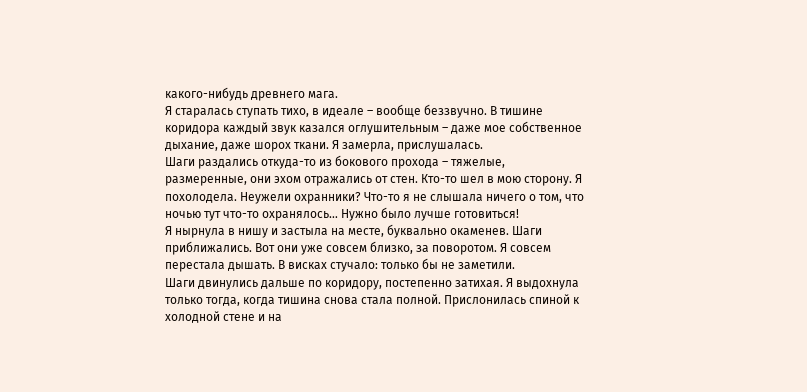какого-нибудь древнего мага.
Я старалась ступать тихо, в идеале – вообще беззвучно. В тишине коридора каждый звук казался оглушительным – даже мое собственное дыхание, даже шорох ткани. Я замерла, прислушалась.
Шаги раздались откуда-то из бокового прохода – тяжелые, размеренные, они эхом отражались от стен. Кто-то шел в мою сторону. Я похолодела. Неужели охранники? Что-то я не слышала ничего о том, что ночью тут что-то охранялось… Нужно было лучше готовиться!
Я нырнула в нишу и застыла на месте, буквально окаменев. Шаги приближались. Вот они уже совсем близко, за поворотом. Я совсем перестала дышать. В висках стучало: только бы не заметили.
Шаги двинулись дальше по коридору, постепенно затихая. Я выдохнула только тогда, когда тишина снова стала полной. Прислонилась спиной к холодной стене и на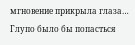мгновение прикрыла глаза… Глупо было бы попасться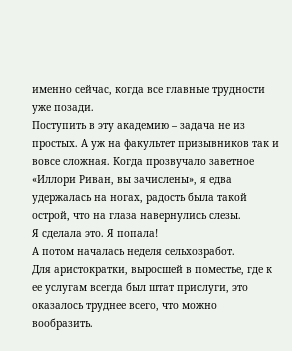именно сейчас, когда все главные трудности уже позади.
Поступить в эту академию – задача не из простых. А уж на факультет призывников так и вовсе сложная. Когда прозвучало заветное «Иллори Риван, вы зачислены», я едва удержалась на ногах, радость была такой острой, что на глаза навернулись слезы.
Я сделала это. Я попала!
А потом началась неделя сельхозработ.
Для аристократки, выросшей в поместье, где к ее услугам всегда был штат прислуги, это оказалось труднее всего, что можно вообразить.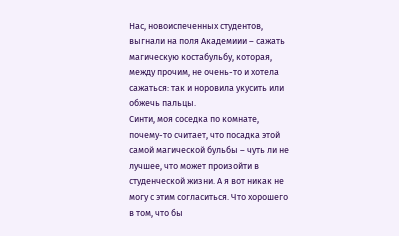Нас, новоиспеченных студентов, выгнали на поля Академиии – сажать магическую костабульбу, которая, между прочим, не очень-то и хотела сажаться: так и норовила укусить или обжечь пальцы.
Синти, моя соседка по комнате, почему-то считает, что посадка этой самой магической бульбы – чуть ли не лучшее, что может произойти в студенческой жизни. А я вот никак не могу с этим согласиться. Что хорошего в том, что бы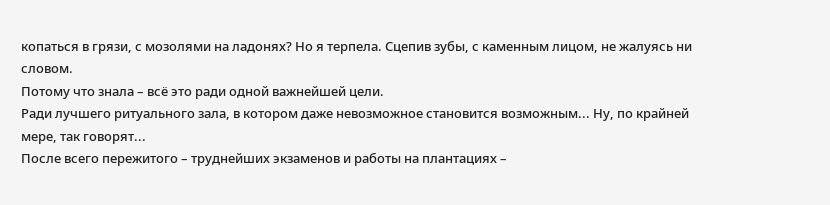копаться в грязи, с мозолями на ладонях? Но я терпела. Сцепив зубы, с каменным лицом, не жалуясь ни словом.
Потому что знала – всё это ради одной важнейшей цели.
Ради лучшего ритуального зала, в котором даже невозможное становится возможным... Ну, по крайней мере, так говорят...
После всего пережитого – труднейших экзаменов и работы на плантациях –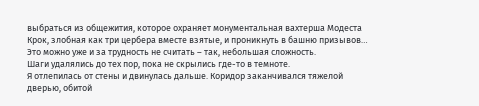выбраться из общежития, которое охраняет монументальная вахтерша Модеста Крок, злобная как три цербера вместе взятые, и проникнуть в башню призывов… Это можно уже и за трудность не считать – так, небольшая сложность.
Шаги удалялись до тех пор, пока не скрылись где-то в темноте.
Я отлепилась от стены и двинулась дальше. Коридор заканчивался тяжелой дверью, обитой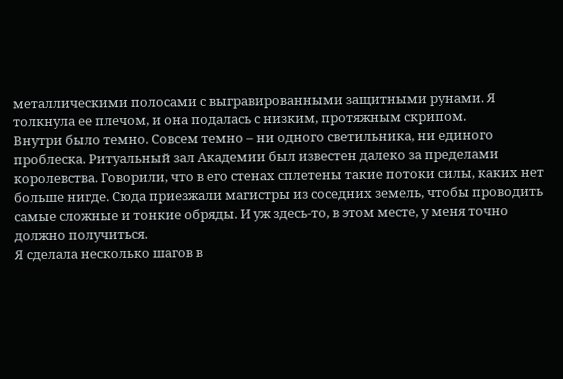металлическими полосами с выгравированными защитными рунами. Я толкнула ее плечом, и она подалась с низким, протяжным скрипом.
Внутри было темно. Совсем темно – ни одного светильника, ни единого проблеска. Ритуальный зал Академии был известен далеко за пределами королевства. Говорили, что в его стенах сплетены такие потоки силы, каких нет больше нигде. Сюда приезжали магистры из соседних земель, чтобы проводить самые сложные и тонкие обряды. И уж здесь-то, в этом месте, у меня точно должно получиться.
Я сделала несколько шагов в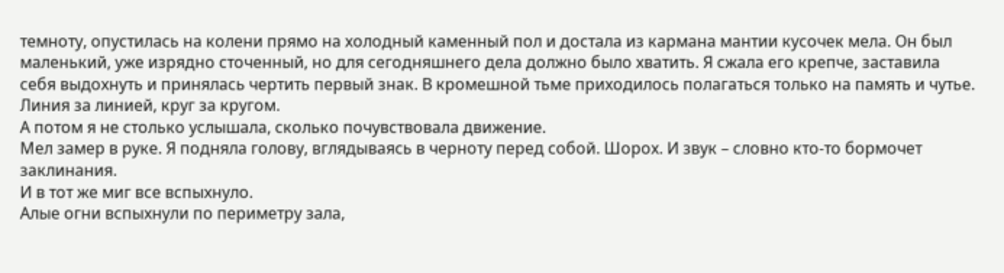темноту, опустилась на колени прямо на холодный каменный пол и достала из кармана мантии кусочек мела. Он был маленький, уже изрядно сточенный, но для сегодняшнего дела должно было хватить. Я сжала его крепче, заставила себя выдохнуть и принялась чертить первый знак. В кромешной тьме приходилось полагаться только на память и чутье. Линия за линией, круг за кругом.
А потом я не столько услышала, сколько почувствовала движение.
Мел замер в руке. Я подняла голову, вглядываясь в черноту перед собой. Шорох. И звук – словно кто-то бормочет заклинания.
И в тот же миг все вспыхнуло.
Алые огни вспыхнули по периметру зала,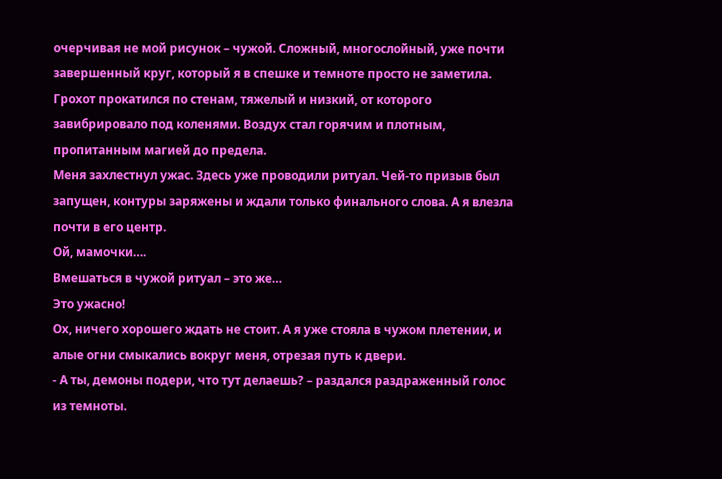очерчивая не мой рисунок – чужой. Сложный, многослойный, уже почти завершенный круг, который я в спешке и темноте просто не заметила. Грохот прокатился по стенам, тяжелый и низкий, от которого завибрировало под коленями. Воздух стал горячим и плотным, пропитанным магией до предела.
Меня захлестнул ужас. Здесь уже проводили ритуал. Чей-то призыв был запущен, контуры заряжены и ждали только финального слова. А я влезла почти в его центр.
Ой, мамочки….
Вмешаться в чужой ритуал – это же…
Это ужасно!
Ох, ничего хорошего ждать не стоит. А я уже стояла в чужом плетении, и алые огни смыкались вокруг меня, отрезая путь к двери.
- А ты, демоны подери, что тут делаешь? – раздался раздраженный голос из темноты.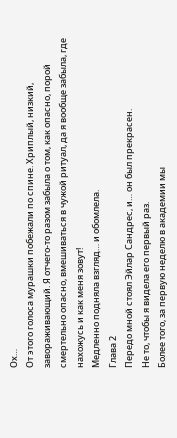Ох…
От этого голоса мурашки побежали по спине. Хриплый, низкий, завораживающий. Я отчего-то разом забыла о том, как опасно, порой смертельно опасно, вмешиваться в чужой ритуал, да я вообще забыла, где нахожусь и как меня зовут!
Медленно подняла взгляд… и обомлела.
Глава 2
Передо мной стоял Эйлар Сандрес, и… он был прекрасен.
Не то, чтобы я видела его первый раз.
Более того, за первую неделю в академии мы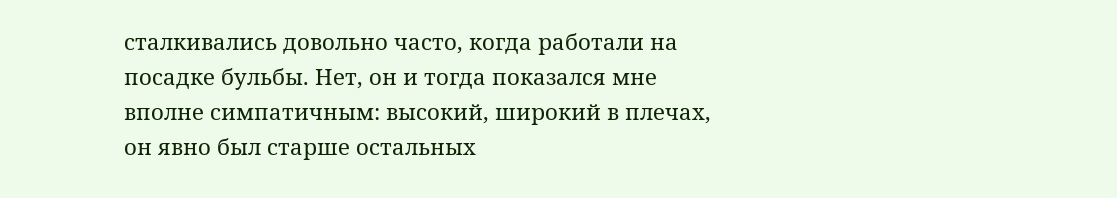сталкивались довольно часто, когда работали на посадке бульбы. Нет, он и тогда показался мне вполне симпатичным: высокий, широкий в плечах, он явно был старше остальных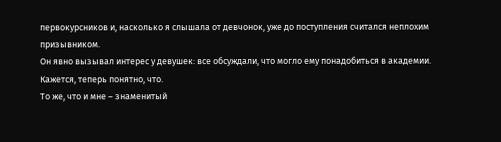первокурсников и, насколько я слышала от девчонок, уже до поступления считался неплохим призывником.
Он явно вызывал интерес у девушек: все обсуждали, что могло ему понадобиться в академии.
Кажется, теперь понятно, что.
То же, что и мне – знаменитый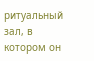ритуальный зал, в котором он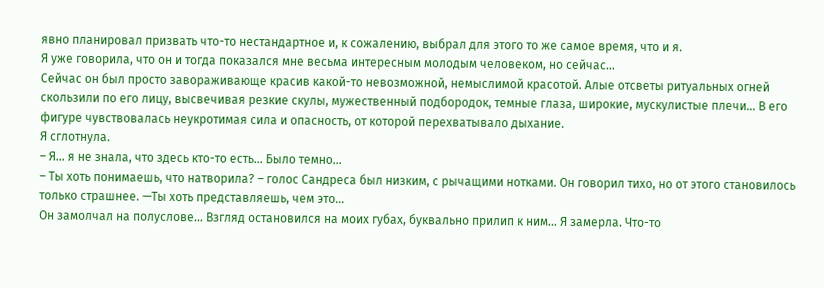явно планировал призвать что-то нестандартное и, к сожалению, выбрал для этого то же самое время, что и я.
Я уже говорила, что он и тогда показался мне весьма интересным молодым человеком, но сейчас…
Сейчас он был просто завораживающе красив какой-то невозможной, немыслимой красотой. Алые отсветы ритуальных огней скользили по его лицу, высвечивая резкие скулы, мужественный подбородок, темные глаза, широкие, мускулистые плечи… В его фигуре чувствовалась неукротимая сила и опасность, от которой перехватывало дыхание.
Я сглотнула.
– Я... я не знала, что здесь кто-то есть… Было темно…
– Ты хоть понимаешь, что натворила? – голос Сандреса был низким, с рычащими нотками. Он говорил тихо, но от этого становилось только страшнее. —Ты хоть представляешь, чем это…
Он замолчал на полуслове… Взгляд остановился на моих губах, буквально прилип к ним… Я замерла. Что-то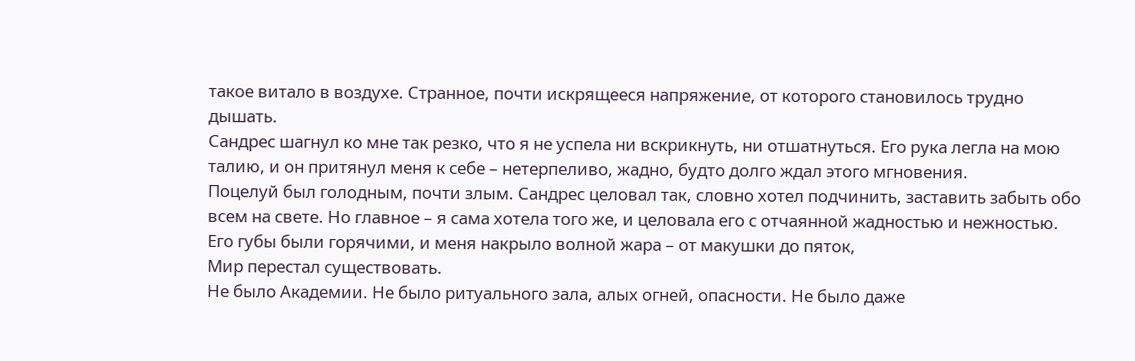такое витало в воздухе. Странное, почти искрящееся напряжение, от которого становилось трудно дышать.
Сандрес шагнул ко мне так резко, что я не успела ни вскрикнуть, ни отшатнуться. Его рука легла на мою талию, и он притянул меня к себе – нетерпеливо, жадно, будто долго ждал этого мгновения.
Поцелуй был голодным, почти злым. Сандрес целовал так, словно хотел подчинить, заставить забыть обо всем на свете. Но главное – я сама хотела того же, и целовала его с отчаянной жадностью и нежностью.
Его губы были горячими, и меня накрыло волной жара – от макушки до пяток,
Мир перестал существовать.
Не было Академии. Не было ритуального зала, алых огней, опасности. Не было даже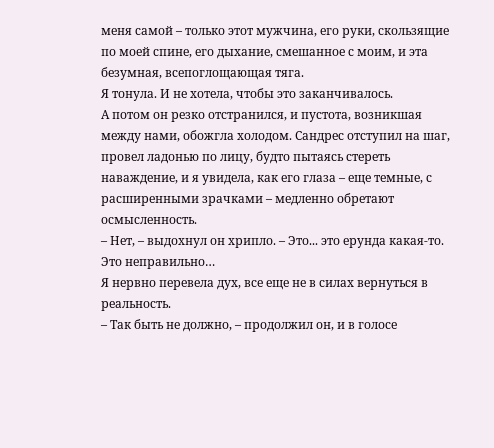меня самой – только этот мужчина, его руки, скользящие по моей спине, его дыхание, смешанное с моим, и эта безумная, всепоглощающая тяга.
Я тонула. И не хотела, чтобы это заканчивалось.
А потом он резко отстранился, и пустота, возникшая между нами, обожгла холодом. Сандрес отступил на шаг, провел ладонью по лицу, будто пытаясь стереть наваждение, и я увидела, как его глаза – еще темные, с расширенными зрачками – медленно обретают осмысленность.
– Нет, – выдохнул он хрипло. – Это... это ерунда какая-то. Это неправильно…
Я нервно перевела дух, все еще не в силах вернуться в реальность.
– Так быть не должно, – продолжил он, и в голосе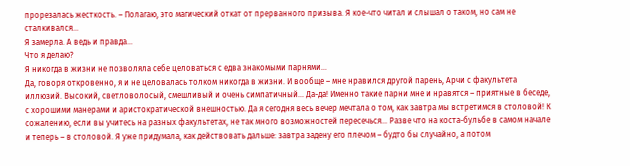прорезалась жесткость. – Полагаю, это магический откат от прерванного призыва. Я кое-что читал и слышал о таком, но сам не сталкивался…
Я замерла. А ведь и правда…
Что я делаю?
Я никогда в жизни не позволяла себе целоваться с едва знакомыми парнями…
Да, говоря откровенно, я и не целовалась толком никогда в жизни. И вообще – мне нравился другой парень, Арчи с факультета иллюзий. Высокий, светловолосый, смешливый и очень симпатичный... Да-да! Именно такие парни мне и нравятся – приятные в беседе, с хорошими манерами и аристократической внешностью. Да я сегодня весь вечер мечтала о том, как завтра мы встретимся в столовой! К сожалению, если вы учитесь на разных факультетах, не так много возможностей пересечься… Разве что на коста-бульбе в самом начале и теперь – в столовой. Я уже придумала, как действовать дальше: завтра задену его плечом – будто бы случайно, а потом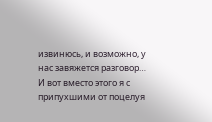извинюсь, и возможно, у нас завяжется разговор…
И вот вместо этого я с припухшими от поцелуя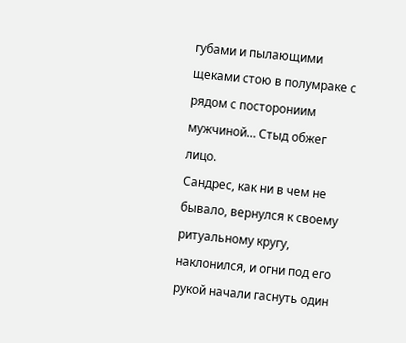губами и пылающими щеками стою в полумраке с рядом с посторониим мужчиной… Стыд обжег лицо.
Сандрес, как ни в чем не бывало, вернулся к своему ритуальному кругу, наклонился, и огни под его рукой начали гаснуть один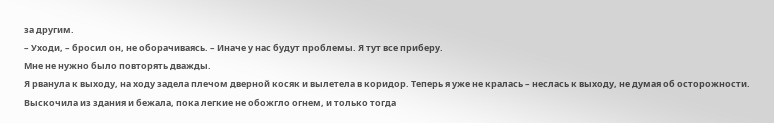за другим.
– Уходи, – бросил он, не оборачиваясь. – Иначе у нас будут проблемы. Я тут все приберу.
Мне не нужно было повторять дважды.
Я рванула к выходу, на ходу задела плечом дверной косяк и вылетела в коридор. Теперь я уже не кралась – неслась к выходу, не думая об осторожности. Выскочила из здания и бежала, пока легкие не обожгло огнем, и только тогда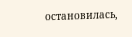остановилась,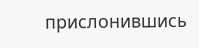прислонившись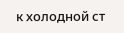к холодной ст